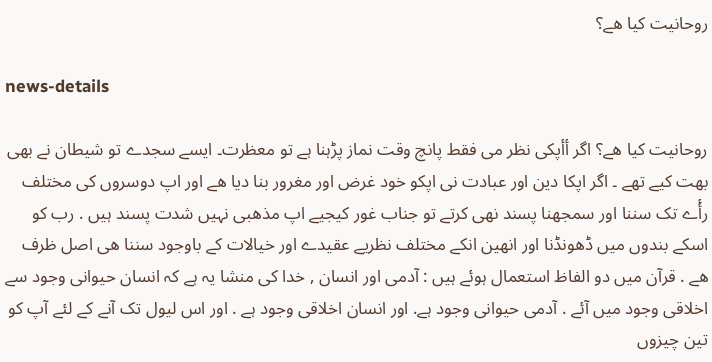روحانیت کیا ھے؟

news-details

روحانیت کیا ھے؟ اگر أأپکی نظر می فقط پانچ وقت نماز پڑہنا ہے تو معظرت۔ ایسے سجدے تو شیطان نے بھی بھت کیے تھے ۔ اگر اپکا دین اور عبادت نی اپکو خود غرض اور مغرور بنا دیا ھے اور اپ دوسروں کی مختلف رأٔے تک سننا اور سمجھنا پسند نھی کرتے تو جناب غور کیجیے اپ مذھبی نہیں شدت پسند ہیں . رب کو اسکے بندوں میں ڈھونڈنا اور انھین انکے مختلف نظریے عقیدے اور خیالات کے باوجود سننا ھی اصل ظرف ھے . قرآن میں دو الفاظ استعمال ہوئے ہیں : آدمی اور انسان , خدا کی منشا یہ ہے کہ انسان حیوانی وجود سے اخلاقی وجود میں آئے . آدمی حیوانی وجود ہے. اور انسان اخلاقی وجود ہے . اور اس لیول تک آنے کے لئے آپ کو تین چیزوں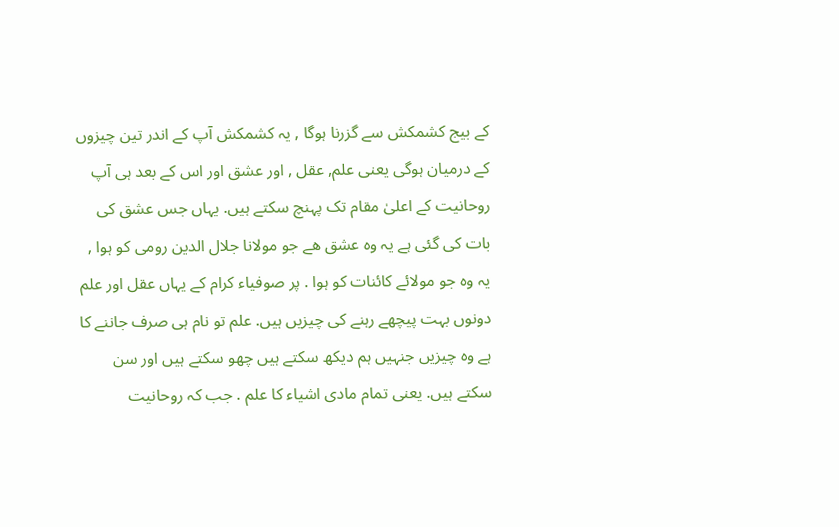کے بیج کشمکش سے گزرنا ہوگا , یہ کشمکش آپ کے اندر تین چیزوں کے درمیان ہوگی یعنی علم, عقل , اور عشق اور اس کے بعد ہی آپ روحانیت کے اعلیٰ مقام تک پہنچ سکتے ہیں. یہاں جس عشق کی بات کی گئی ہے یہ وہ عشق ھے جو مولانا جلال الدین رومی کو ہوا , یہ وہ جو مولائے کائنات کو ہوا . پر صوفیاء کرام کے یہاں عقل اور علم دونوں بہت پیچھے رہنے کی چیزیں ہیں. علم تو نام ہی صرف جاننے کا ہے وہ چیزیں جنہیں ہم دیکھ سکتے ہیں چھو سکتے ہیں اور سن سکتے ہیں. یعنی تمام مادی اشیاء کا علم . جب کہ روحانیت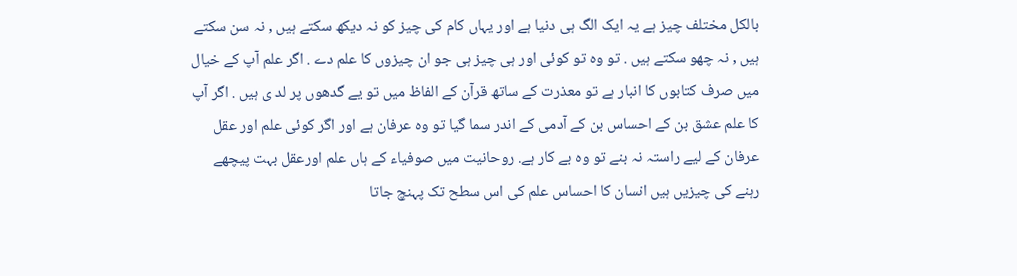بالکل مختلف چیز ہے یہ ایک الگ ہی دنیا ہے اور یہاں کام کی چیز کو نہ دیکھ سکتے ہیں , نہ سن سکتے ہیں , نہ چھو سکتے ہیں . تو وہ تو کوئی اور ہی چیز ہی جو ان چیزوں کا علم دے . اگر علم آپ کے خیال میں صرف کتابوں کا انبار ہے تو معذرت کے ساتھ قرآن کے الفاظ میں تو یے گدھوں پر لد ی ہیں . اگر آپ کا علم عشق بن کے احساس بن کے آدمی کے اندر سما گیا تو وہ عرفان ہے اور اگر کوئی علم اور عقل عرفان کے لیے راستہ نہ بنے تو وہ بے کار ہے. روحانیت میں صوفیاء کے ہاں علم اورعقل بہت پیچھے رہنے کی چیزیں ہیں انسان کا احساس علم کی اس سطح تک پہنچ جاتا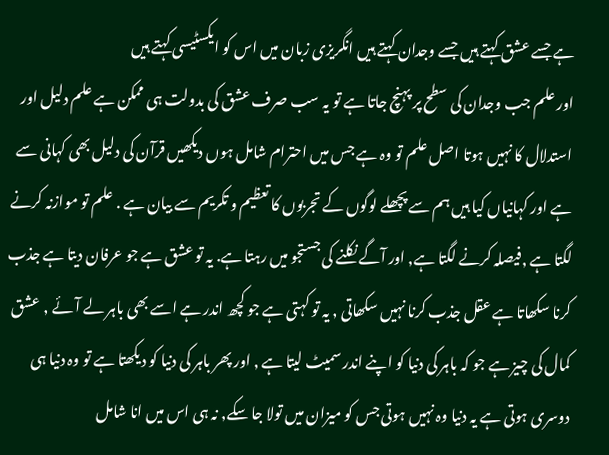ہے جسے عشق کہتے ہیں جسے وجدان کہتے ہیں انگریزی زبان میں اس کو ایکسٹیسی کہتے ہیں
اور علم جب وجدان کی سطح پر پہنچ جاتا ہے تو یہ سب صرف عشق کی بدولت ہی ممکن ہے علم دلیل اور استدلال کا نہیں ہوتا اصل علم تو وہ ہے جس میں احترام شامل ہوں دیکھیں قرآن کی دلیل بھی کہانی سے
ہے اور کہانیاں کیا ہیں ہم سے پچھلے لوگوں کے تجربوں کا تعظیم و تکریم سے بیان ہے . علم تو موازنہ کرنے لگتا ہے ,فیصلہ کرنے لگتا ہے, اور آگے نکلنے کی جستجو میں رہتا ہے. یہ تو عشق ہے جو عرفان دیتا ہے جذب کرنا سکھاتا ہے عقل جذب کرنا نہیں سکھاتی , یہ تو کہتی ہے جو کچھ اندر ہے اسے بھی باہر لے آئے , عشق کمال کی چیز ہے جو کہ باہر کی دنیا کو اپنے اندر سمیٹ لیتا ہے , اور پھر باہر کی دنیا کو دیکھتا ہے تو وہ دنیا ہی دوسری ہوتی ہے یہ دنیا وہ نہیں ہوتی جس کو میزان میں تولا جا سکے, نہ ہی اس میں انا شامل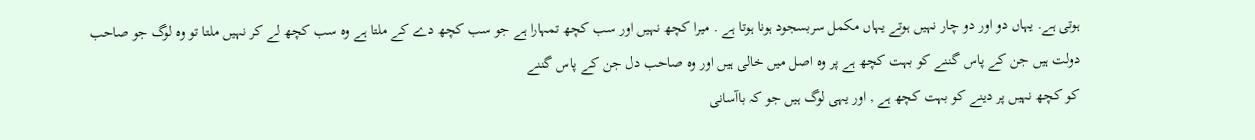ہوتی ہے. یہاں دو اور دو چار نہیں ہوتے یہاں مکمل سربسجود ہونا ہوتا ہے . میرا کچھ نہیں اور سب کچھ تمہارا ہے جو سب کچھ دے کے ملتا ہے وہ سب کچھ لے کر نہیں ملتا تو وہ لوگ جو صاحب دولت ہیں جن کے پاس گننے کو بہت کچھ ہے پر وہ اصل میں خالی ہیں اور وہ صاحب دل جن کے پاس گننے
کو کچھ نہیں پر دینے کو بہت کچھ ہے , اور یہی لوگ ہیں جو کہ باآسانی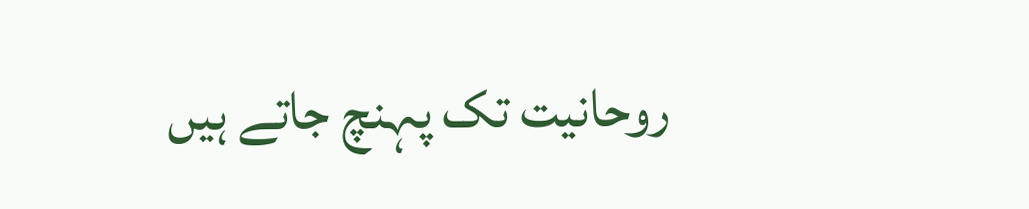روحانیت تک پہنچ جاتے ہیں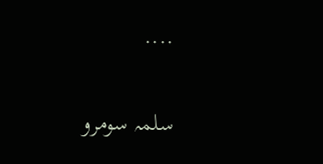....

سلمہ سومرو